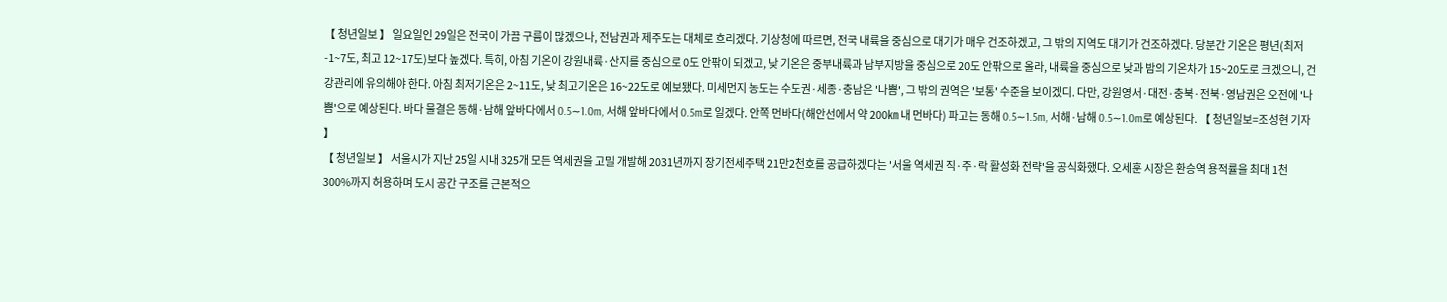【 청년일보 】 일요일인 29일은 전국이 가끔 구름이 많겠으나, 전남권과 제주도는 대체로 흐리겠다. 기상청에 따르면, 전국 내륙을 중심으로 대기가 매우 건조하겠고, 그 밖의 지역도 대기가 건조하겠다. 당분간 기온은 평년(최저 -1~7도, 최고 12~17도)보다 높겠다. 특히, 아침 기온이 강원내륙·산지를 중심으로 0도 안팎이 되겠고, 낮 기온은 중부내륙과 남부지방을 중심으로 20도 안팎으로 올라, 내륙을 중심으로 낮과 밤의 기온차가 15~20도로 크겠으니, 건강관리에 유의해야 한다. 아침 최저기온은 2~11도, 낮 최고기온은 16~22도로 예보됐다. 미세먼지 농도는 수도권·세종·충남은 '나쁨', 그 밖의 권역은 '보통' 수준을 보이겠디. 다만, 강원영서·대전·충북·전북·영남권은 오전에 '나쁨'으로 예상된다. 바다 물결은 동해·남해 앞바다에서 0.5∼1.0m, 서해 앞바다에서 0.5m로 일겠다. 안쪽 먼바다(해안선에서 약 200㎞ 내 먼바다) 파고는 동해 0.5∼1.5m, 서해·남해 0.5∼1.0m로 예상된다. 【 청년일보=조성현 기자 】
【 청년일보 】 서울시가 지난 25일 시내 325개 모든 역세권을 고밀 개발해 2031년까지 장기전세주택 21만2천호를 공급하겠다는 '서울 역세권 직·주·락 활성화 전략'을 공식화했다. 오세훈 시장은 환승역 용적률을 최대 1천300%까지 허용하며 도시 공간 구조를 근본적으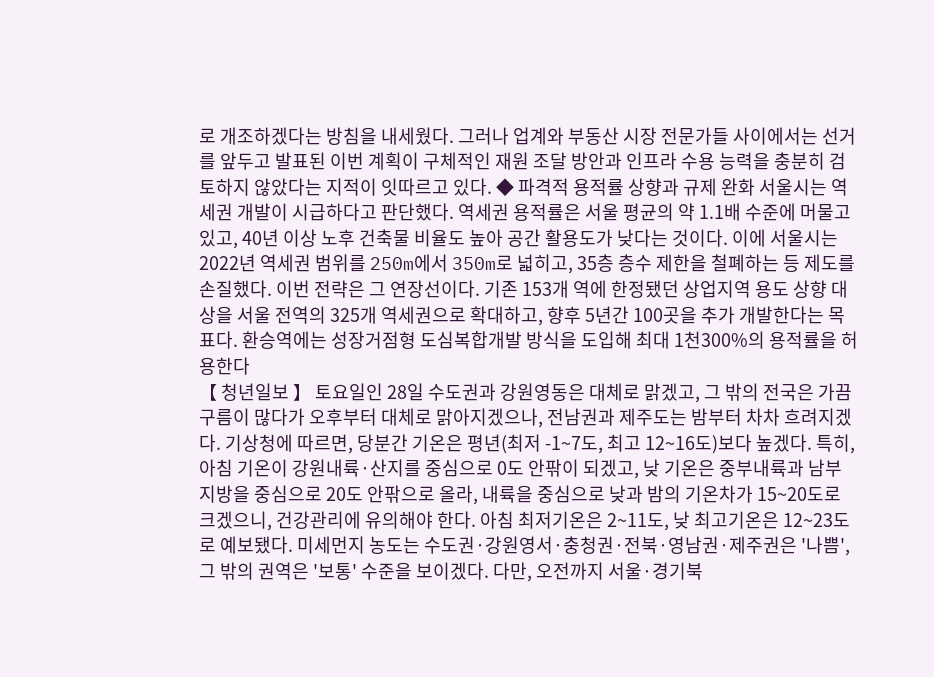로 개조하겠다는 방침을 내세웠다. 그러나 업계와 부동산 시장 전문가들 사이에서는 선거를 앞두고 발표된 이번 계획이 구체적인 재원 조달 방안과 인프라 수용 능력을 충분히 검토하지 않았다는 지적이 잇따르고 있다. ◆ 파격적 용적률 상향과 규제 완화 서울시는 역세권 개발이 시급하다고 판단했다. 역세권 용적률은 서울 평균의 약 1.1배 수준에 머물고 있고, 40년 이상 노후 건축물 비율도 높아 공간 활용도가 낮다는 것이다. 이에 서울시는 2022년 역세권 범위를 250m에서 350m로 넓히고, 35층 층수 제한을 철폐하는 등 제도를 손질했다. 이번 전략은 그 연장선이다. 기존 153개 역에 한정됐던 상업지역 용도 상향 대상을 서울 전역의 325개 역세권으로 확대하고, 향후 5년간 100곳을 추가 개발한다는 목표다. 환승역에는 성장거점형 도심복합개발 방식을 도입해 최대 1천300%의 용적률을 허용한다
【 청년일보 】 토요일인 28일 수도권과 강원영동은 대체로 맑겠고, 그 밖의 전국은 가끔 구름이 많다가 오후부터 대체로 맑아지겠으나, 전남권과 제주도는 밤부터 차차 흐려지겠다. 기상청에 따르면, 당분간 기온은 평년(최저 -1~7도, 최고 12~16도)보다 높겠다. 특히, 아침 기온이 강원내륙·산지를 중심으로 0도 안팎이 되겠고, 낮 기온은 중부내륙과 남부지방을 중심으로 20도 안팎으로 올라, 내륙을 중심으로 낮과 밤의 기온차가 15~20도로 크겠으니, 건강관리에 유의해야 한다. 아침 최저기온은 2~11도, 낮 최고기온은 12~23도로 예보됐다. 미세먼지 농도는 수도권·강원영서·충청권·전북·영남권·제주권은 '나쁨', 그 밖의 권역은 '보통' 수준을 보이겠다. 다만, 오전까지 서울·경기북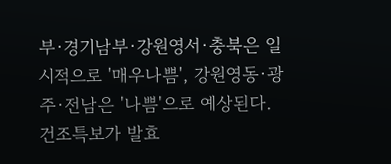부·경기남부·강원영서·충북은 일시적으로 '매우나쁨', 강원영동·광주·전남은 '나쁨'으로 예상된다. 건조특보가 발효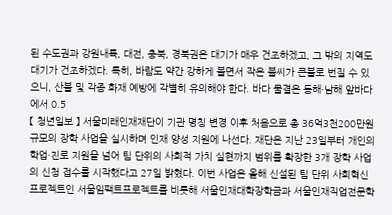된 수도권과 강원내륙, 대전, 충북, 경북권은 대기가 매우 건조하겠고, 그 밖의 지역도 대기가 건조하겠다. 특히, 바람도 약간 강하게 불면서 작은 불씨가 큰불로 번질 수 있으니, 산불 및 각종 화재 예방에 각별히 유의해야 한다. 바다 물결은 동해·남해 앞바다에서 0.5
【 청년일보 】 서울미래인재재단이 기관 명칭 변경 이후 처음으로 총 36억3천200만원 규모의 장학 사업을 실시하며 인재 양성 지원에 나선다. 재단은 지난 23일부터 개인의 학업·진로 지원을 넘어 팀 단위의 사회적 가치 실현까지 범위를 확장한 3개 장학 사업의 신청 접수를 시작했다고 27일 밝혔다. 이번 사업은 올해 신설된 팀 단위 사회혁신 프로젝트인 서울임팩트프로젝트를 비롯해 서울인재대학장학금과 서울인재직업전문학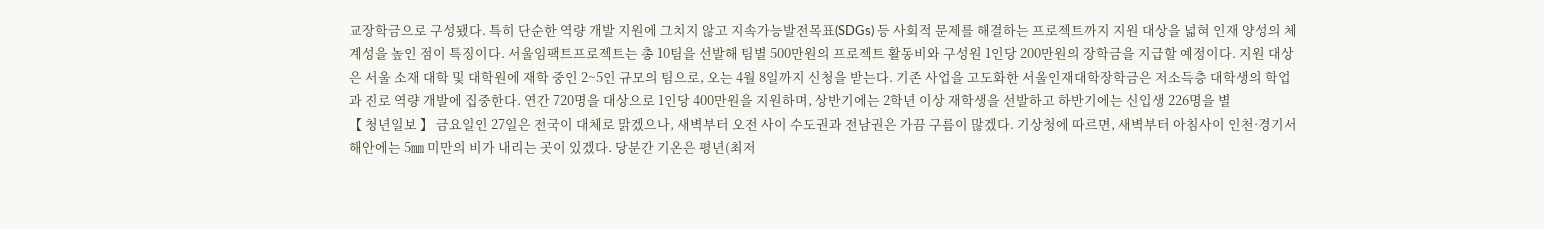교장학금으로 구성됐다. 특히 단순한 역량 개발 지원에 그치지 않고 지속가능발전목표(SDGs) 등 사회적 문제를 해결하는 프로젝트까지 지원 대상을 넓혀 인재 양성의 체계성을 높인 점이 특징이다. 서울임팩트프로젝트는 총 10팀을 선발해 팀별 500만원의 프로젝트 활동비와 구성원 1인당 200만원의 장학금을 지급할 예정이다. 지원 대상은 서울 소재 대학 및 대학원에 재학 중인 2~5인 규모의 팀으로, 오는 4월 8일까지 신청을 받는다. 기존 사업을 고도화한 서울인재대학장학금은 저소득층 대학생의 학업과 진로 역량 개발에 집중한다. 연간 720명을 대상으로 1인당 400만원을 지원하며, 상반기에는 2학년 이상 재학생을 선발하고 하반기에는 신입생 226명을 별
【 청년일보 】 금요일인 27일은 전국이 대체로 맑겠으나, 새벽부터 오전 사이 수도권과 전남권은 가끔 구름이 많겠다. 기상청에 따르면, 새벽부터 아침사이 인천·경기서해안에는 5㎜ 미만의 비가 내리는 곳이 있겠다. 당분간 기온은 평년(최저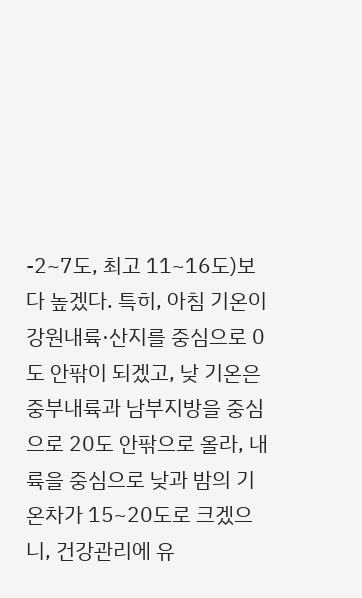-2~7도, 최고 11~16도)보다 높겠다. 특히, 아침 기온이 강원내륙·산지를 중심으로 0도 안팎이 되겠고, 낮 기온은 중부내륙과 남부지방을 중심으로 20도 안팎으로 올라, 내륙을 중심으로 낮과 밤의 기온차가 15~20도로 크겠으니, 건강관리에 유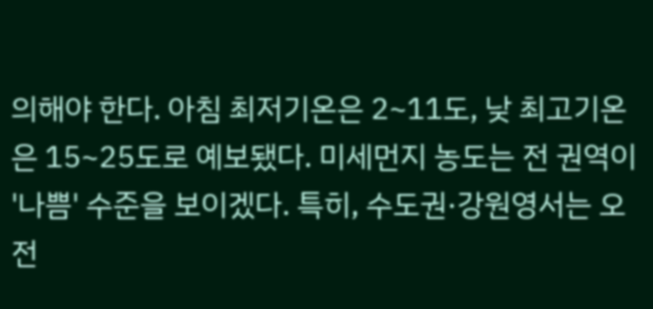의해야 한다. 아침 최저기온은 2~11도, 낮 최고기온은 15~25도로 예보됐다. 미세먼지 농도는 전 권역이 '나쁨' 수준을 보이겠다. 특히, 수도권·강원영서는 오전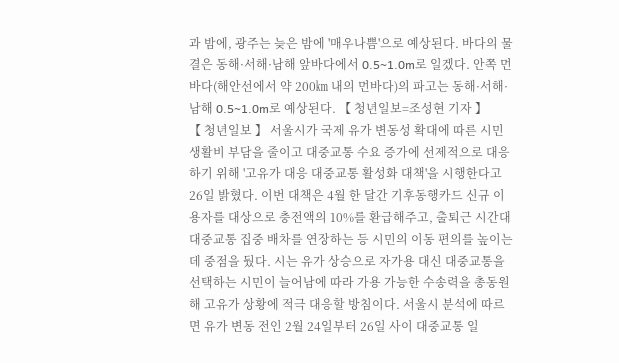과 밤에, 광주는 늦은 밤에 '매우나쁨'으로 예상된다. 바다의 물결은 동해·서해·남해 앞바다에서 0.5∼1.0m로 일겠다. 안쪽 먼바다(해안선에서 약 200㎞ 내의 먼바다)의 파고는 동해·서해·남해 0.5∼1.0m로 예상된다. 【 청년일보=조성현 기자 】
【 청년일보 】 서울시가 국제 유가 변동성 확대에 따른 시민 생활비 부담을 줄이고 대중교통 수요 증가에 선제적으로 대응하기 위해 '고유가 대응 대중교통 활성화 대책'을 시행한다고 26일 밝혔다. 이번 대책은 4월 한 달간 기후동행카드 신규 이용자를 대상으로 충전액의 10%를 환급해주고, 출퇴근 시간대 대중교통 집중 배차를 연장하는 등 시민의 이동 편의를 높이는 데 중점을 뒀다. 시는 유가 상승으로 자가용 대신 대중교통을 선택하는 시민이 늘어남에 따라 가용 가능한 수송력을 총동원해 고유가 상황에 적극 대응할 방침이다. 서울시 분석에 따르면 유가 변동 전인 2월 24일부터 26일 사이 대중교통 일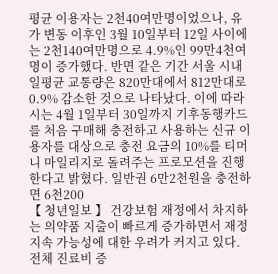평균 이용자는 2천40여만명이었으나, 유가 변동 이후인 3월 10일부터 12일 사이에는 2천140여만명으로 4.9%인 99만4천여명이 증가했다. 반면 같은 기간 서울 시내 일평균 교통량은 820만대에서 812만대로 0.9% 감소한 것으로 나타났다. 이에 따라 시는 4월 1일부터 30일까지 기후동행카드를 처음 구매해 충전하고 사용하는 신규 이용자를 대상으로 충전 요금의 10%를 티머니 마일리지로 돌려주는 프로모션을 진행한다고 밝혔다. 일반권 6만2천원을 충전하면 6천200
【 청년일보 】 건강보험 재정에서 차지하는 의약품 지출이 빠르게 증가하면서 재정 지속 가능성에 대한 우려가 커지고 있다. 전체 진료비 증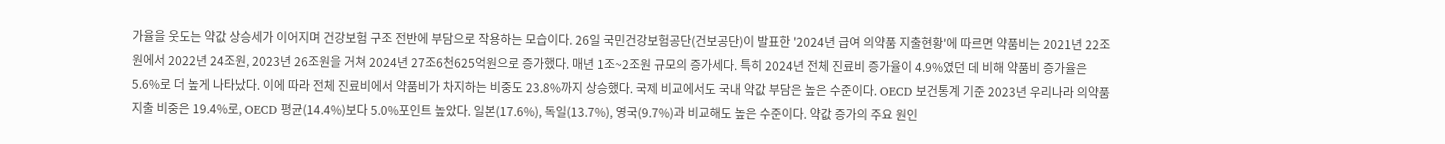가율을 웃도는 약값 상승세가 이어지며 건강보험 구조 전반에 부담으로 작용하는 모습이다. 26일 국민건강보험공단(건보공단)이 발표한 '2024년 급여 의약품 지출현황'에 따르면 약품비는 2021년 22조원에서 2022년 24조원, 2023년 26조원을 거쳐 2024년 27조6천625억원으로 증가했다. 매년 1조~2조원 규모의 증가세다. 특히 2024년 전체 진료비 증가율이 4.9%였던 데 비해 약품비 증가율은 5.6%로 더 높게 나타났다. 이에 따라 전체 진료비에서 약품비가 차지하는 비중도 23.8%까지 상승했다. 국제 비교에서도 국내 약값 부담은 높은 수준이다. OECD 보건통계 기준 2023년 우리나라 의약품 지출 비중은 19.4%로, OECD 평균(14.4%)보다 5.0%포인트 높았다. 일본(17.6%), 독일(13.7%), 영국(9.7%)과 비교해도 높은 수준이다. 약값 증가의 주요 원인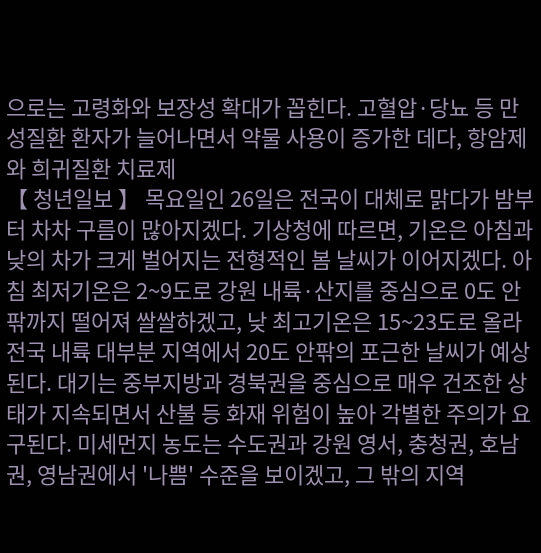으로는 고령화와 보장성 확대가 꼽힌다. 고혈압·당뇨 등 만성질환 환자가 늘어나면서 약물 사용이 증가한 데다, 항암제와 희귀질환 치료제
【 청년일보 】 목요일인 26일은 전국이 대체로 맑다가 밤부터 차차 구름이 많아지겠다. 기상청에 따르면, 기온은 아침과 낮의 차가 크게 벌어지는 전형적인 봄 날씨가 이어지겠다. 아침 최저기온은 2~9도로 강원 내륙·산지를 중심으로 0도 안팎까지 떨어져 쌀쌀하겠고, 낮 최고기온은 15~23도로 올라 전국 내륙 대부분 지역에서 20도 안팎의 포근한 날씨가 예상된다. 대기는 중부지방과 경북권을 중심으로 매우 건조한 상태가 지속되면서 산불 등 화재 위험이 높아 각별한 주의가 요구된다. 미세먼지 농도는 수도권과 강원 영서, 충청권, 호남권, 영남권에서 '나쁨' 수준을 보이겠고, 그 밖의 지역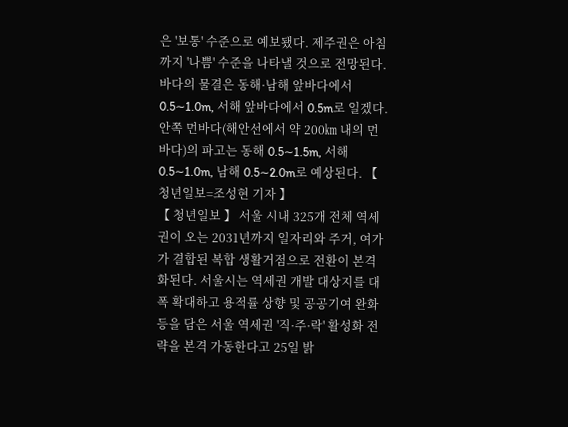은 '보통' 수준으로 예보됐다. 제주권은 아침까지 '나쁨' 수준을 나타낼 것으로 전망된다. 바다의 물결은 동해·남해 앞바다에서 0.5∼1.0m, 서해 앞바다에서 0.5m로 일겠다. 안쪽 먼바다(해안선에서 약 200㎞ 내의 먼바다)의 파고는 동해 0.5∼1.5m, 서해 0.5∼1.0m, 남해 0.5∼2.0m로 예상된다. 【 청년일보=조성현 기자 】
【 청년일보 】 서울 시내 325개 전체 역세권이 오는 2031년까지 일자리와 주거, 여가가 결합된 복합 생활거점으로 전환이 본격화된다. 서울시는 역세권 개발 대상지를 대폭 확대하고 용적률 상향 및 공공기여 완화 등을 담은 서울 역세권 '직·주·락' 활성화 전략을 본격 가동한다고 25일 밝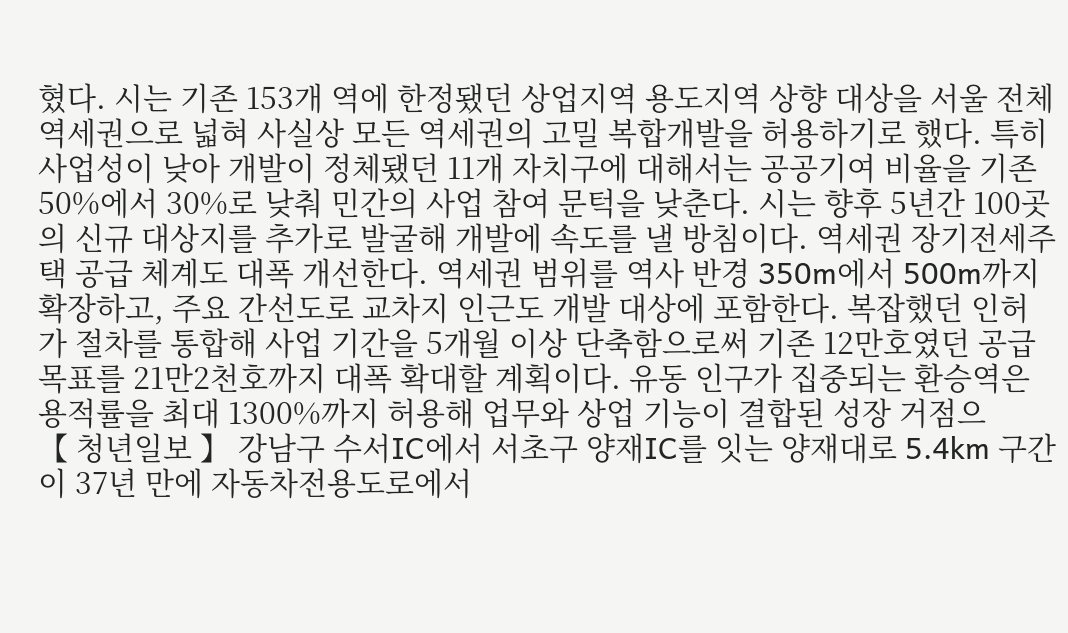혔다. 시는 기존 153개 역에 한정됐던 상업지역 용도지역 상향 대상을 서울 전체 역세권으로 넓혀 사실상 모든 역세권의 고밀 복합개발을 허용하기로 했다. 특히 사업성이 낮아 개발이 정체됐던 11개 자치구에 대해서는 공공기여 비율을 기존 50%에서 30%로 낮춰 민간의 사업 참여 문턱을 낮춘다. 시는 향후 5년간 100곳의 신규 대상지를 추가로 발굴해 개발에 속도를 낼 방침이다. 역세권 장기전세주택 공급 체계도 대폭 개선한다. 역세권 범위를 역사 반경 350m에서 500m까지 확장하고, 주요 간선도로 교차지 인근도 개발 대상에 포함한다. 복잡했던 인허가 절차를 통합해 사업 기간을 5개월 이상 단축함으로써 기존 12만호였던 공급 목표를 21만2천호까지 대폭 확대할 계획이다. 유동 인구가 집중되는 환승역은 용적률을 최대 1300%까지 허용해 업무와 상업 기능이 결합된 성장 거점으
【 청년일보 】 강남구 수서IC에서 서초구 양재IC를 잇는 양재대로 5.4km 구간이 37년 만에 자동차전용도로에서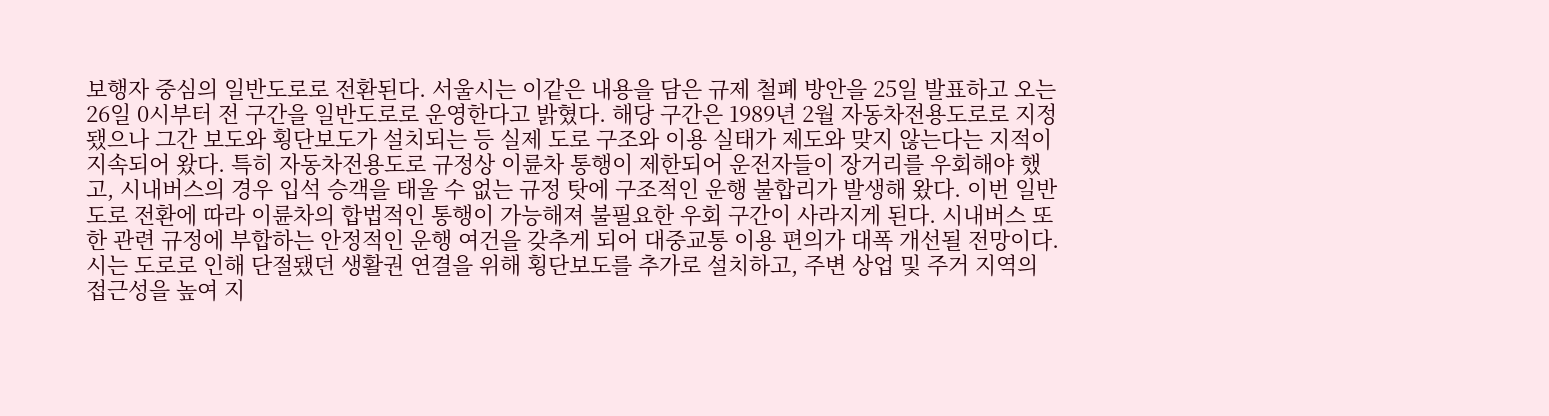보행자 중심의 일반도로로 전환된다. 서울시는 이같은 내용을 담은 규제 철폐 방안을 25일 발표하고 오는 26일 0시부터 전 구간을 일반도로로 운영한다고 밝혔다. 해당 구간은 1989년 2월 자동차전용도로로 지정됐으나 그간 보도와 횡단보도가 설치되는 등 실제 도로 구조와 이용 실태가 제도와 맞지 않는다는 지적이 지속되어 왔다. 특히 자동차전용도로 규정상 이륜차 통행이 제한되어 운전자들이 장거리를 우회해야 했고, 시내버스의 경우 입석 승객을 태울 수 없는 규정 탓에 구조적인 운행 불합리가 발생해 왔다. 이번 일반도로 전환에 따라 이륜차의 합법적인 통행이 가능해져 불필요한 우회 구간이 사라지게 된다. 시내버스 또한 관련 규정에 부합하는 안정적인 운행 여건을 갖추게 되어 대중교통 이용 편의가 대폭 개선될 전망이다. 시는 도로로 인해 단절됐던 생활권 연결을 위해 횡단보도를 추가로 설치하고, 주변 상업 및 주거 지역의 접근성을 높여 지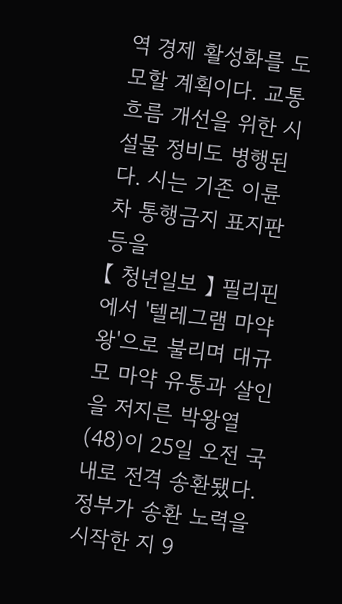역 경제 활성화를 도모할 계획이다. 교통 흐름 개선을 위한 시설물 정비도 병행된다. 시는 기존 이륜차 통행금지 표지판 등을
【 청년일보 】 필리핀에서 '텔레그램 마약왕'으로 불리며 대규모 마약 유통과 살인을 저지른 박왕열(48)이 25일 오전 국내로 전격 송환됐다. 정부가 송환 노력을 시작한 지 9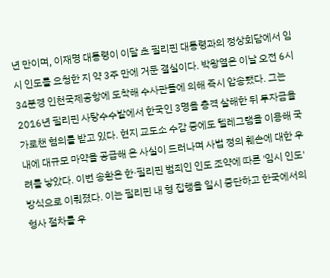년 만이며, 이재명 대통령이 이달 초 필리핀 대통령과의 정상회담에서 임시 인도를 요청한 지 약 3주 만에 거둔 결실이다. 박왕열은 이날 오전 6시 34분경 인천국제공항에 도착해 수사관들에 의해 즉시 압송됐다. 그는 2016년 필리핀 사탕수수밭에서 한국인 3명을 총격 살해한 뒤 투자금을 가로챈 혐의를 받고 있다. 현지 교도소 수감 중에도 텔레그램을 이용해 국내에 대규모 마약을 공급해 온 사실이 드러나며 사법 정의 훼손에 대한 우려를 낳았다. 이번 송환은 한·필리핀 범죄인 인도 조약에 따른 '임시 인도' 방식으로 이뤄졌다. 이는 필리핀 내 형 집행을 일시 중단하고 한국에서의 형사 절차를 우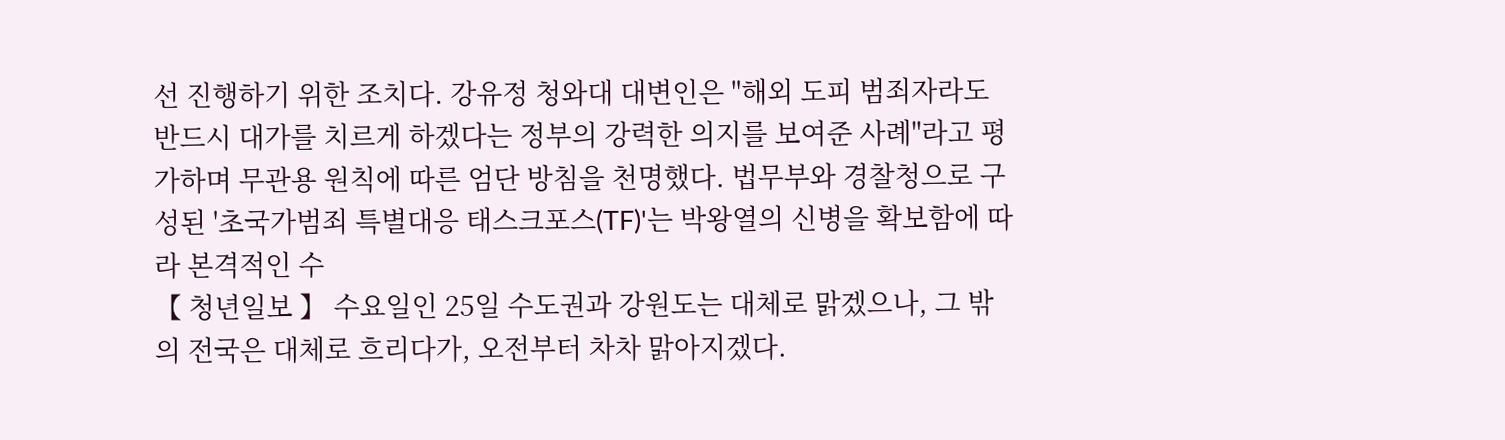선 진행하기 위한 조치다. 강유정 청와대 대변인은 "해외 도피 범죄자라도 반드시 대가를 치르게 하겠다는 정부의 강력한 의지를 보여준 사례"라고 평가하며 무관용 원칙에 따른 엄단 방침을 천명했다. 법무부와 경찰청으로 구성된 '초국가범죄 특별대응 태스크포스(TF)'는 박왕열의 신병을 확보함에 따라 본격적인 수
【 청년일보 】 수요일인 25일 수도권과 강원도는 대체로 맑겠으나, 그 밖의 전국은 대체로 흐리다가, 오전부터 차차 맑아지겠다.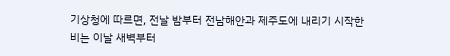기상청에 따르면, 전날 밤부터 전남해안과 제주도에 내리기 시작한 비는 이날 새벽부터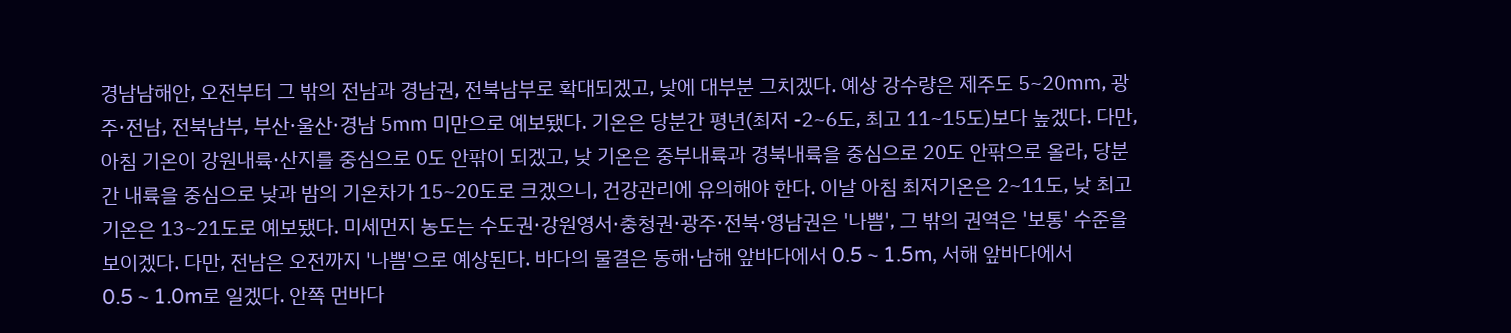경남남해안, 오전부터 그 밖의 전남과 경남권, 전북남부로 확대되겠고, 낮에 대부분 그치겠다. 예상 강수량은 제주도 5~20㎜, 광주·전남, 전북남부, 부산·울산·경남 5㎜ 미만으로 예보됐다. 기온은 당분간 평년(최저 -2~6도, 최고 11~15도)보다 높겠다. 다만, 아침 기온이 강원내륙·산지를 중심으로 0도 안팎이 되겠고, 낮 기온은 중부내륙과 경북내륙을 중심으로 20도 안팎으로 올라, 당분간 내륙을 중심으로 낮과 밤의 기온차가 15~20도로 크겠으니, 건강관리에 유의해야 한다. 이날 아침 최저기온은 2~11도, 낮 최고기온은 13~21도로 예보됐다. 미세먼지 농도는 수도권·강원영서·충청권·광주·전북·영남권은 '나쁨', 그 밖의 권역은 '보통' 수준을 보이겠다. 다만, 전남은 오전까지 '나쁨'으로 예상된다. 바다의 물결은 동해·남해 앞바다에서 0.5∼1.5m, 서해 앞바다에서 0.5∼1.0m로 일겠다. 안쪽 먼바다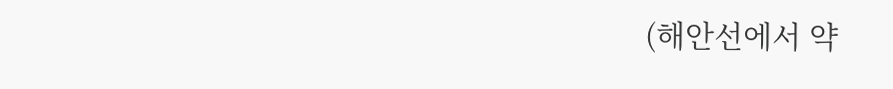(해안선에서 약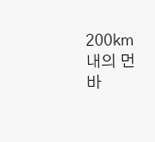200㎞ 내의 먼바